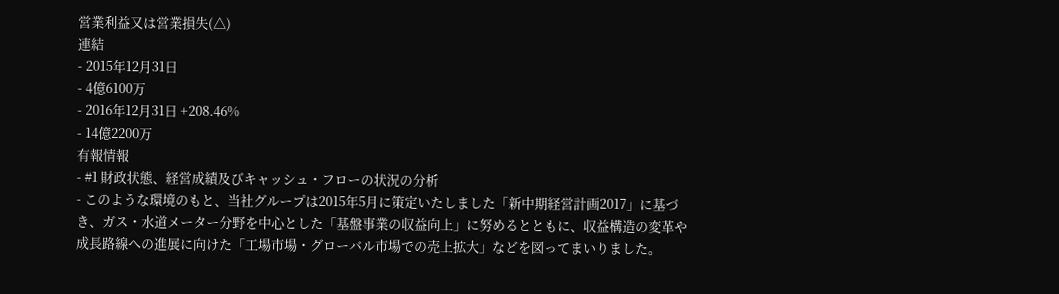営業利益又は営業損失(△)
連結
- 2015年12月31日
- 4億6100万
- 2016年12月31日 +208.46%
- 14億2200万
有報情報
- #1 財政状態、経営成績及びキャッシュ・フローの状況の分析
- このような環境のもと、当社グループは2015年5月に策定いたしました「新中期経営計画2017」に基づき、ガス・水道メーター分野を中心とした「基盤事業の収益向上」に努めるとともに、収益構造の変革や成長路線への進展に向けた「工場市場・グローバル市場での売上拡大」などを図ってまいりました。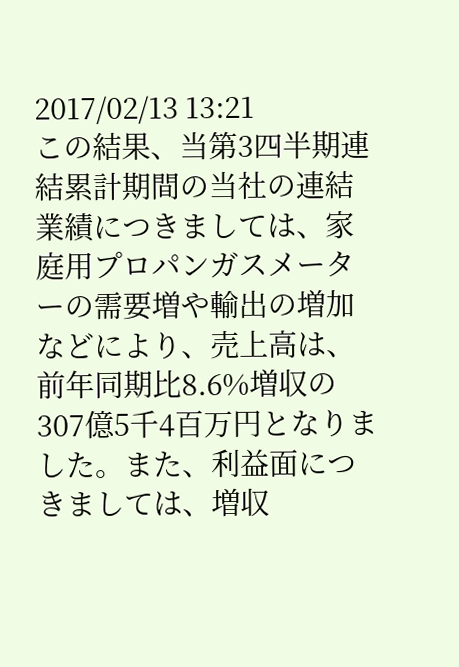2017/02/13 13:21
この結果、当第3四半期連結累計期間の当社の連結業績につきましては、家庭用プロパンガスメーターの需要増や輸出の増加などにより、売上高は、前年同期比8.6%増収の307億5千4百万円となりました。また、利益面につきましては、増収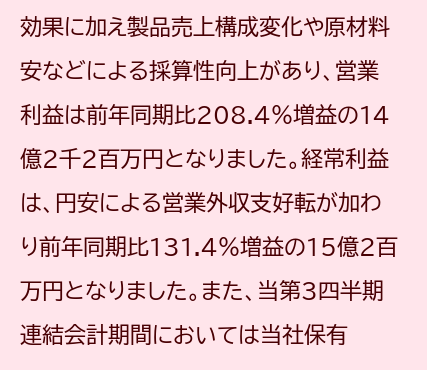効果に加え製品売上構成変化や原材料安などによる採算性向上があり、営業利益は前年同期比208.4%増益の14億2千2百万円となりました。経常利益は、円安による営業外収支好転が加わり前年同期比131.4%増益の15億2百万円となりました。また、当第3四半期連結会計期間においては当社保有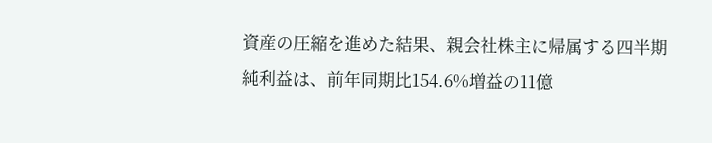資産の圧縮を進めた結果、親会社株主に帰属する四半期純利益は、前年同期比154.6%増益の11億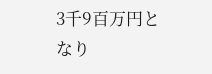3千9百万円となり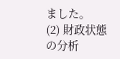ました。
(2) 財政状態の分析